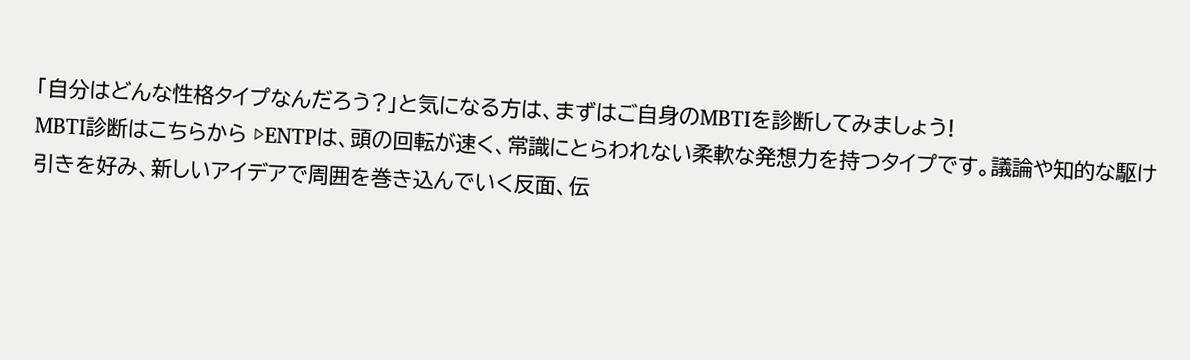「自分はどんな性格タイプなんだろう?」と気になる方は、まずはご自身のMBTIを診断してみましょう!
MBTI診断はこちらから ▷ENTPは、頭の回転が速く、常識にとらわれない柔軟な発想力を持つタイプです。議論や知的な駆け引きを好み、新しいアイデアで周囲を巻き込んでいく反面、伝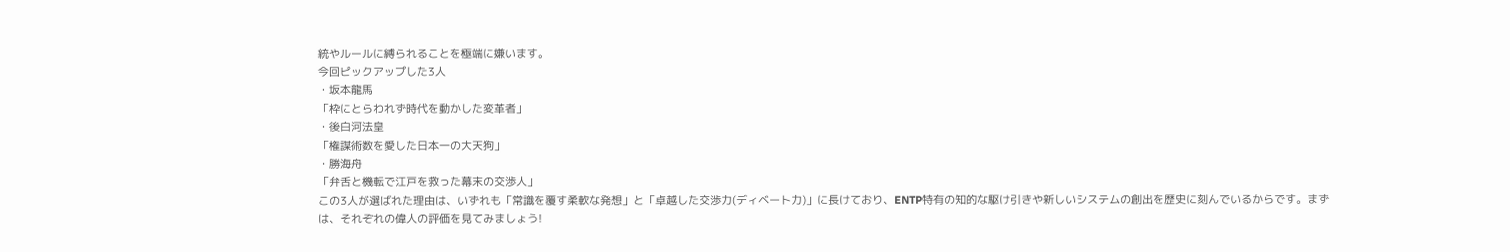統やルールに縛られることを極端に嫌います。
今回ピックアップした3人
・坂本龍馬
「枠にとらわれず時代を動かした変革者」
・後白河法皇
「権謀術数を愛した日本一の大天狗」
・勝海舟
「弁舌と機転で江戸を救った幕末の交渉人」
この3人が選ばれた理由は、いずれも「常識を覆す柔軟な発想」と「卓越した交渉力(ディベート力)」に長けており、ENTP特有の知的な駆け引きや新しいシステムの創出を歴史に刻んでいるからです。まずは、それぞれの偉人の評価を見てみましょう!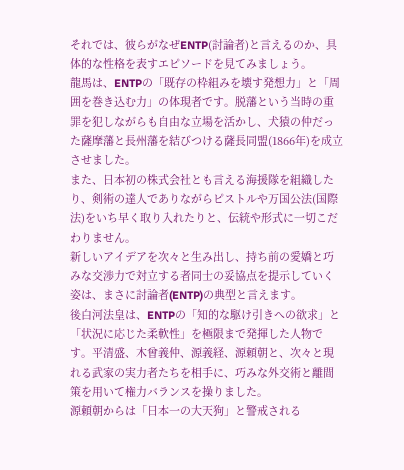それでは、彼らがなぜENTP(討論者)と言えるのか、具体的な性格を表すエピソードを見てみましょう。
龍馬は、ENTPの「既存の枠組みを壊す発想力」と「周囲を巻き込む力」の体現者です。脱藩という当時の重罪を犯しながらも自由な立場を活かし、犬猿の仲だった薩摩藩と長州藩を結びつける薩長同盟(1866年)を成立させました。
また、日本初の株式会社とも言える海援隊を組織したり、剣術の達人でありながらピストルや万国公法(国際法)をいち早く取り入れたりと、伝統や形式に一切こだわりません。
新しいアイデアを次々と生み出し、持ち前の愛嬌と巧みな交渉力で対立する者同士の妥協点を提示していく姿は、まさに討論者(ENTP)の典型と言えます。
後白河法皇は、ENTPの「知的な駆け引きへの欲求」と「状況に応じた柔軟性」を極限まで発揮した人物です。平清盛、木曾義仲、源義経、源頼朝と、次々と現れる武家の実力者たちを相手に、巧みな外交術と離間策を用いて権力バランスを操りました。
源頼朝からは「日本一の大天狗」と警戒される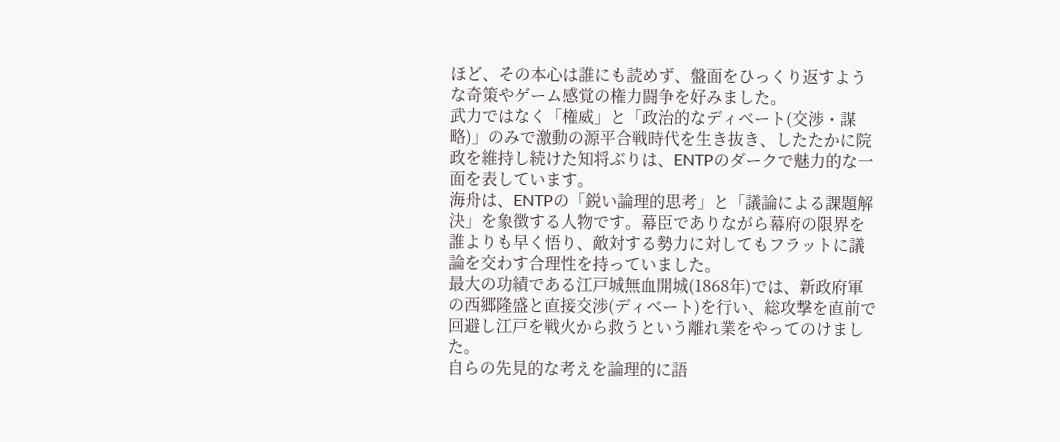ほど、その本心は誰にも読めず、盤面をひっくり返すような奇策やゲーム感覚の権力闘争を好みました。
武力ではなく「権威」と「政治的なディベート(交渉・謀略)」のみで激動の源平合戦時代を生き抜き、したたかに院政を維持し続けた知将ぶりは、ENTPのダークで魅力的な一面を表しています。
海舟は、ENTPの「鋭い論理的思考」と「議論による課題解決」を象徴する人物です。幕臣でありながら幕府の限界を誰よりも早く悟り、敵対する勢力に対してもフラットに議論を交わす合理性を持っていました。
最大の功績である江戸城無血開城(1868年)では、新政府軍の西郷隆盛と直接交渉(ディベート)を行い、総攻撃を直前で回避し江戸を戦火から救うという離れ業をやってのけました。
自らの先見的な考えを論理的に語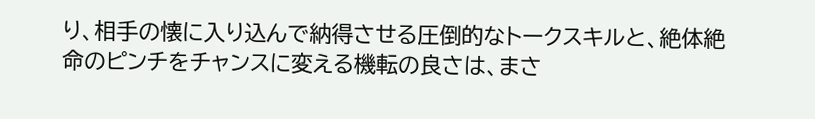り、相手の懐に入り込んで納得させる圧倒的なトークスキルと、絶体絶命のピンチをチャンスに変える機転の良さは、まさ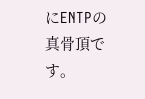にENTPの真骨頂です。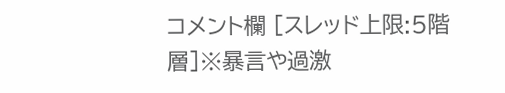コメント欄 [スレッド上限:5階層]※暴言や過激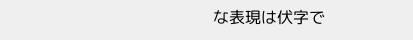な表現は伏字で